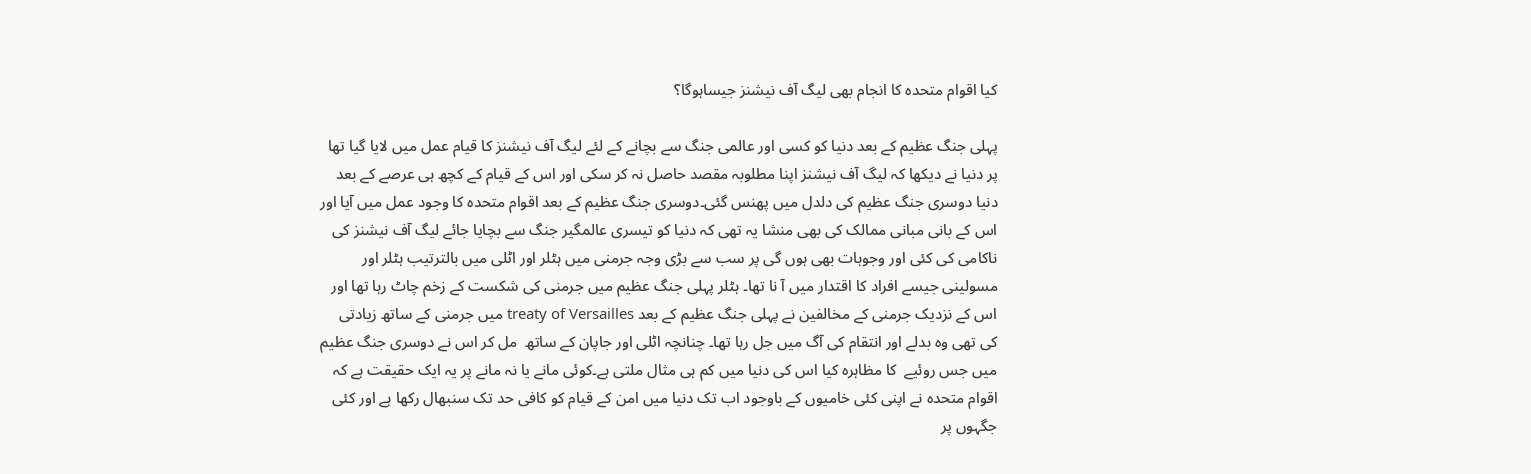کیا اقوام متحدہ کا انجام بھی لیگ آف نیشنز جیساہوگا؟

پہلی جنگ عظیم کے بعد دنیا کو کسی اور عالمی جنگ سے بچانے کے لئے لیگ آف نیشنز کا قیام عمل میں لایا گیا تھا پر دنیا نے دیکھا کہ لیگ آف نیشنز اپنا مطلوبہ مقصد حاصل نہ کر سکی اور اس کے قیام کے کچھ ہی عرصے کے بعد دنیا دوسری جنگ عظیم کی دلدل میں پھنس گئی۔دوسری جنگ عظیم کے بعد اقوام متحدہ کا وجود عمل میں آیا اور اس کے بانی مبانی ممالک کی بھی منشا یہ تھی کہ دنیا کو تیسری عالمگیر جنگ سے بچایا جائے لیگ آف نیشنز کی ناکامی کی کئی اور وجوہات بھی ہوں گی پر سب سے بڑی وجہ جرمنی میں ہٹلر اور اٹلی میں بالترتیب ہٹلر اور مسولینی جیسے افراد کا اقتدار میں آ نا تھا۔ ہٹلر پہلی جنگ عظیم میں جرمنی کی شکست کے زخم چاٹ رہا تھا اور اس کے نزدیک جرمنی کے مخالفین نے پہلی جنگ عظیم کے بعد treaty of Versailles میں جرمنی کے ساتھ زیادتی کی تھی وہ بدلے اور انتقام کی آگ میں جل رہا تھا۔ چنانچہ اٹلی اور جاپان کے ساتھ  مل کر اس نے دوسری جنگ عظیم میں جس روئیے  کا مظاہرہ کیا اس کی دنیا میں کم ہی مثال ملتی ہے۔کوئی مانے یا نہ مانے پر یہ ایک حقیقت ہے کہ اقوام متحدہ نے اپنی کئی خامیوں کے باوجود اب تک دنیا میں امن کے قیام کو کافی حد تک سنبھال رکھا ہے اور کئی جگہوں پر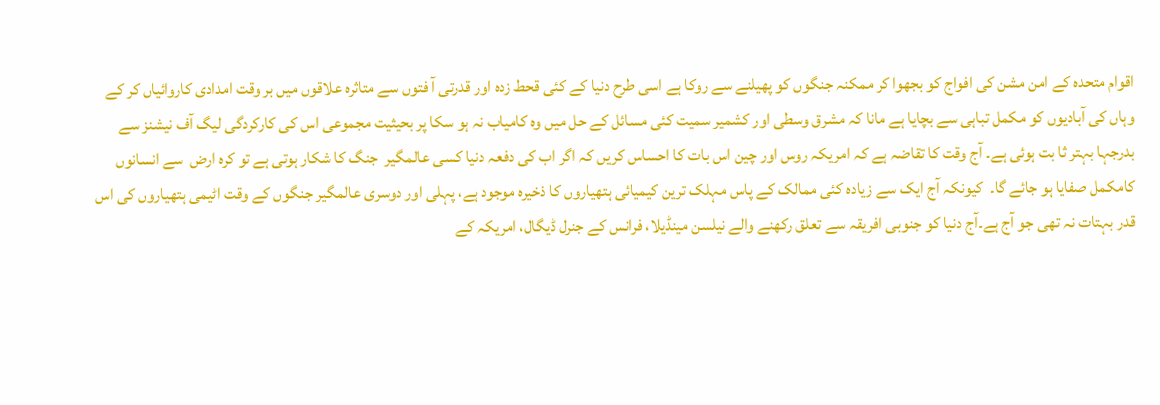اقوام متحدہ کے امن مشن کی افواج کو بجھوا کر ممکنہ جنگوں کو پھیلنے سے روکا ہے اسی طرح دنیا کے کئی قحط زدہ اور قدرتی آ فتوں سے متاثرہ علاقوں میں بر وقت امدادی کاروائیاں کر کے وہاں کی آبادیوں کو مکمل تباہی سے بچایا ہے مانا کہ مشرق وسطی اور کشمیر سمیت کئی مسائل کے حل میں وہ کامیاب نہ ہو سکا پر بحیثیت مجموعی اس کی کارکردگی لیگ آف نیشنز سے بدرجہا بہتر ثا بت ہوئی ہے۔ آج وقت کا تقاضہ ہے کہ امریکہ روس اور چین اس بات کا احساس کریں کہ اگر اب کی دفعہ دنیا کسی عالمگیر  جنگ کا شکار ہوتی ہے تو کرہ ارض  سے انسانوں کامکمل صفایا ہو جائے گا۔  کیونکہ آج ایک سے زیادہ کئی ممالک کے پاس مہلک ترین کیمیائی ہتھیاروں کا ذخیرہ موجود ہے، پہلی اور دوسری عالمگیر جنگوں کے وقت اٹیمی ہتھیاروں کی اس قدر بہتات نہ تھی جو آج ہے۔آج دنیا کو جنوبی افریقہ سے تعلق رکھنے والے نیلسن مینڈیلا، فرانس کے جنرل ڈیگال، امریکہ کے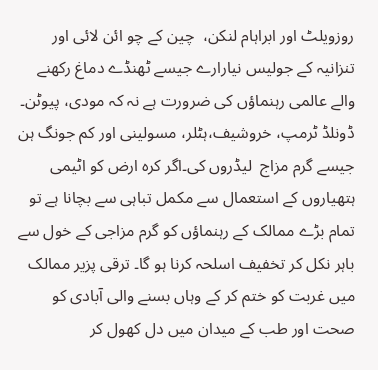روزویلٹ اور ابراہام لنکن،  چین کے چو ائن لائی اور تنزانیہ کے جولیس نیارارے جیسے ٹھنڈے دماغ رکھنے والے عالمی رہنماؤں کی ضرورت ہے نہ کہ مودی، پیوٹن۔ ڈونلڈ ٹرمپ، خروشیف،ہٹلر، مسولینی اور کم جونگ ہن جیسے گرم مزاج  لیڈروں کی۔اگر کرہ ارض کو اٹیمی ہتھیاروں کے استعمال سے مکمل تباہی سے بچانا ہے تو تمام بڑے ممالک کے رہنماؤں کو گرم مزاجی کے خول سے باہر نکل کر تخفیف اسلحہ کرنا ہو گا۔ ترقی پزیر ممالک میں غربت کو ختم کر کے وہاں بسنے والی آبادی کو صحت اور طب کے میدان میں دل کھول کر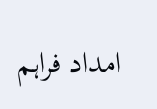امداد فراہم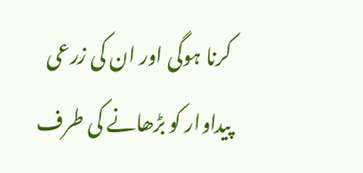کرنا ہوگی اور ان کی زرعی پیداوار کو بڑھانے کی طرف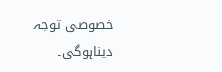خصوصی توجہ دیناہوگی۔